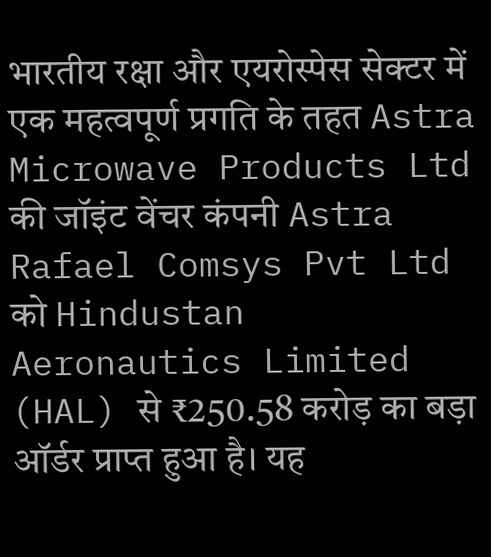भारतीय रक्षा और एयरोस्पेस सेक्टर में एक महत्वपूर्ण प्रगति के तहत Astra Microwave Products Ltd की जॉइंट वेंचर कंपनी Astra Rafael Comsys Pvt Ltd को Hindustan Aeronautics Limited (HAL) से ₹250.58 करोड़ का बड़ा ऑर्डर प्राप्त हुआ है। यह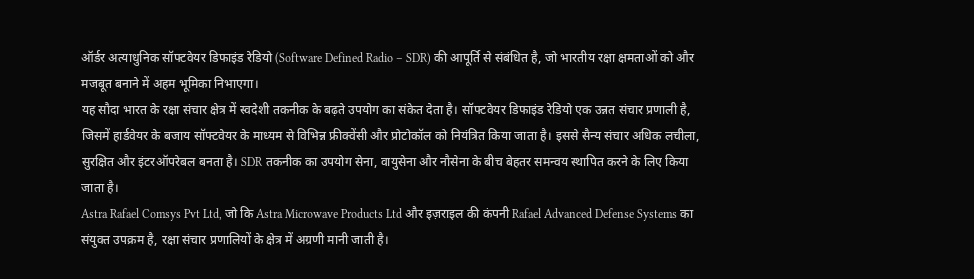ऑर्डर अत्याधुनिक सॉफ्टवेयर डिफाइंड रेडियो (Software Defined Radio – SDR) की आपूर्ति से संबंधित है, जो भारतीय रक्षा क्षमताओं को और मजबूत बनाने में अहम भूमिका निभाएगा।
यह सौदा भारत के रक्षा संचार क्षेत्र में स्वदेशी तकनीक के बढ़ते उपयोग का संकेत देता है। सॉफ्टवेयर डिफाइंड रेडियो एक उन्नत संचार प्रणाली है, जिसमें हार्डवेयर के बजाय सॉफ्टवेयर के माध्यम से विभिन्न फ्रीक्वेंसी और प्रोटोकॉल को नियंत्रित किया जाता है। इससे सैन्य संचार अधिक लचीला, सुरक्षित और इंटरऑपरेबल बनता है। SDR तकनीक का उपयोग सेना, वायुसेना और नौसेना के बीच बेहतर समन्वय स्थापित करने के लिए किया जाता है।
Astra Rafael Comsys Pvt Ltd, जो कि Astra Microwave Products Ltd और इज़राइल की कंपनी Rafael Advanced Defense Systems का संयुक्त उपक्रम है, रक्षा संचार प्रणालियों के क्षेत्र में अग्रणी मानी जाती है।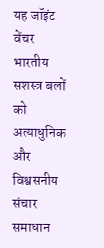यह जॉइंट वेंचर भारतीय सशस्त्र बलों को अत्याधुनिक और विश्वसनीय संचार समाधान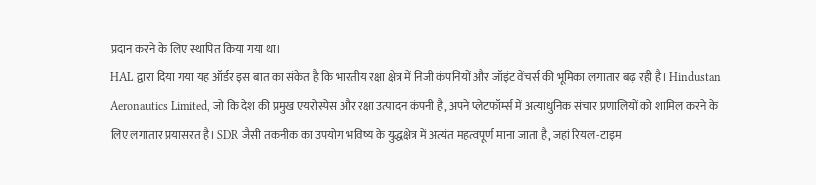प्रदान करने के लिए स्थापित किया गया था।
HAL द्वारा दिया गया यह ऑर्डर इस बात का संकेत है कि भारतीय रक्षा क्षेत्र में निजी कंपनियों और जॉइंट वेंचर्स की भूमिका लगातार बढ़ रही है। Hindustan Aeronautics Limited, जो कि देश की प्रमुख एयरोस्पेस और रक्षा उत्पादन कंपनी है, अपने प्लेटफॉर्म्स में अत्याधुनिक संचार प्रणालियों को शामिल करने के लिए लगातार प्रयासरत है। SDR जैसी तकनीक का उपयोग भविष्य के युद्धक्षेत्र में अत्यंत महत्वपूर्ण माना जाता है, जहां रियल-टाइम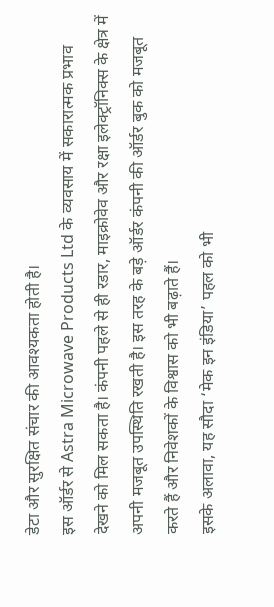डेटा और सुरक्षित संचार की आवश्यकता होती है।
इस ऑर्डर से Astra Microwave Products Ltd के व्यवसाय में सकारात्मक प्रभाव देखने को मिल सकता है। कंपनी पहले से ही रडार, माइक्रोवेव और रक्षा इलेक्ट्रॉनिक्स के क्षेत्र में अपनी मजबूत उपस्थिति रखती है। इस तरह के बड़े ऑर्डर कंपनी की ऑर्डर बुक को मजबूत करते हैं और निवेशकों के विश्वास को भी बढ़ाते हैं।
इसके अलावा, यह सौदा ‘मेक इन इंडिया’ पहल को भी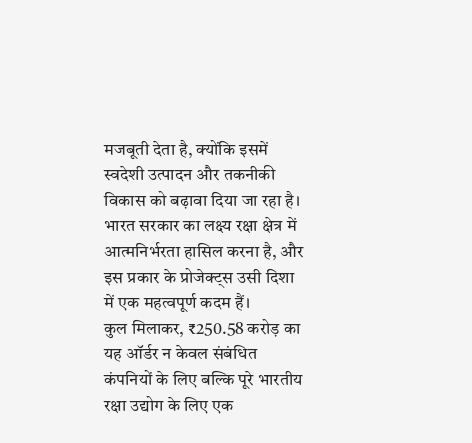मजबूती देता है, क्योंकि इसमें स्वदेशी उत्पादन और तकनीकी विकास को बढ़ावा दिया जा रहा है। भारत सरकार का लक्ष्य रक्षा क्षेत्र में आत्मनिर्भरता हासिल करना है, और इस प्रकार के प्रोजेक्ट्स उसी दिशा में एक महत्वपूर्ण कदम हैं।
कुल मिलाकर, ₹250.58 करोड़ का यह ऑर्डर न केवल संबंधित कंपनियों के लिए बल्कि पूरे भारतीय रक्षा उद्योग के लिए एक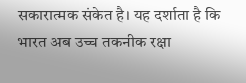सकारात्मक संकेत है। यह दर्शाता है कि भारत अब उच्च तकनीक रक्षा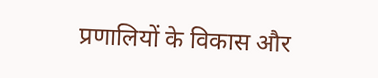प्रणालियों के विकास और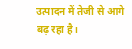उत्पादन में तेजी से आगे बढ़ रहा है।